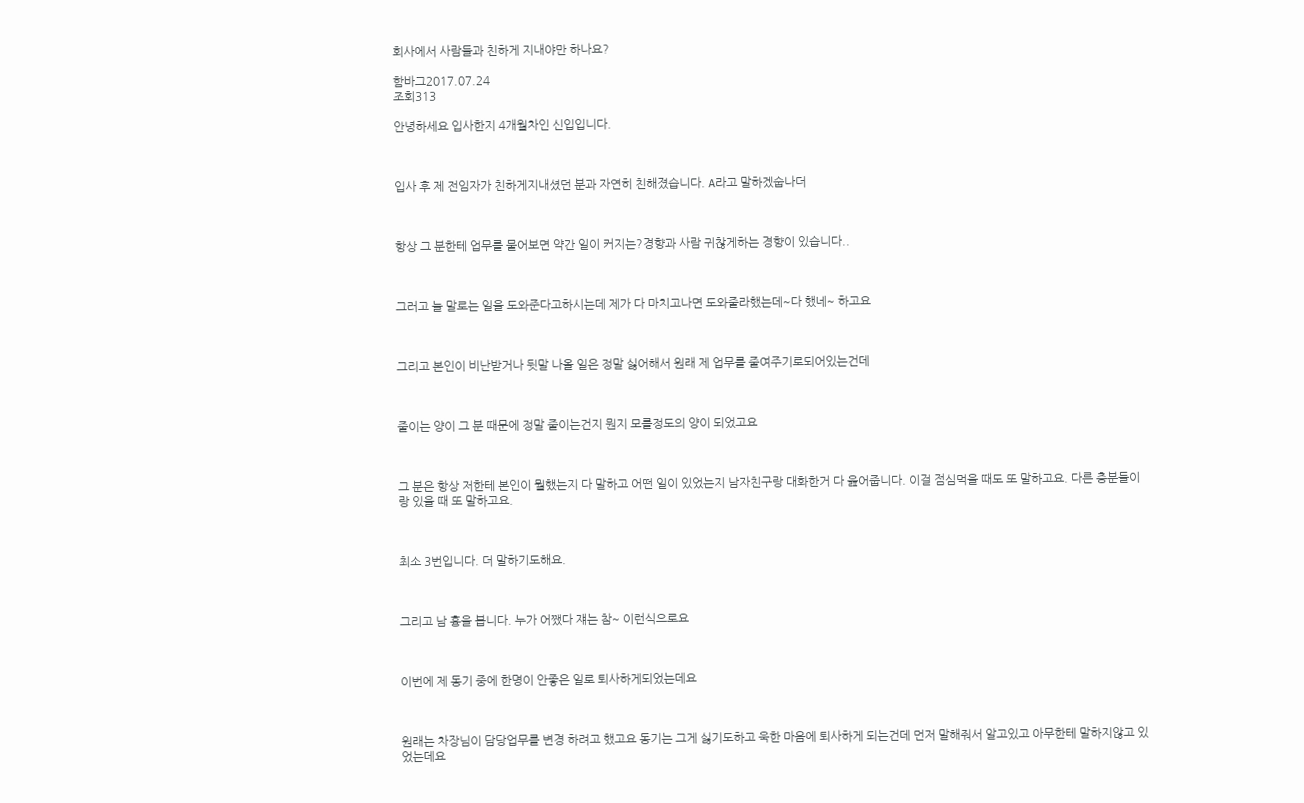회사에서 사람들과 친하게 지내야만 하나요?

함바그2017.07.24
조회313

안녕하세요 입사한지 4개월차인 신입입니다.



입사 후 제 전임자가 친하게지내셨던 분과 자연히 친해졌습니다. A라고 말하겠숩나더



항상 그 분한테 업무를 물어보면 약간 일이 커지는?경향과 사람 귀찮게하는 경향이 있습니다..



그러고 늘 말로는 일을 도와준다고하시는데 제가 다 마치고나면 도와줄라했는데~다 했네~ 하고요



그리고 본인이 비난받거나 뒷말 나올 일은 정말 싫어해서 원래 제 업무를 줄여주기로되어있는건데



줄이는 양이 그 분 때문에 정말 줄이는건지 뭔지 모를정도의 양이 되었고요



그 분은 항상 저한테 본인이 뭘했는지 다 말하고 어떤 일이 있었는지 남자친구랑 대화한거 다 읊어줍니다. 이걸 점심먹을 때도 또 말하고요. 다른 층분들이랑 있을 때 또 말하고요.



최소 3번입니다. 더 말하기도해요.



그리고 남 흉을 봅니다. 누가 어쨌다 쟤는 참~ 이런식으로요



이번에 제 동기 중에 한명이 안좋은 일로 퇴사하게되었는데요



원래는 차장님이 담당업무를 변경 하려고 했고요 동기는 그게 싫기도하고 욱한 마음에 퇴사하게 되는건데 먼저 말해줘서 알고있고 아무한테 말하지않고 있었는데요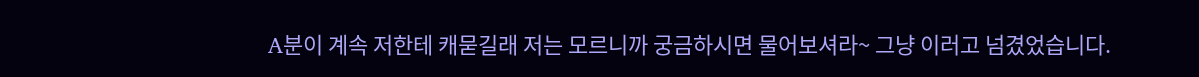A분이 계속 저한테 캐묻길래 저는 모르니까 궁금하시면 물어보셔라~ 그냥 이러고 넘겼었습니다.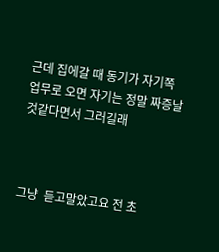근데 집에갈 때 동기가 자기쪽 업무로 오면 자기는 정말 짜증날것같다면서 그러길래



그냥  듣고말았고요 전 초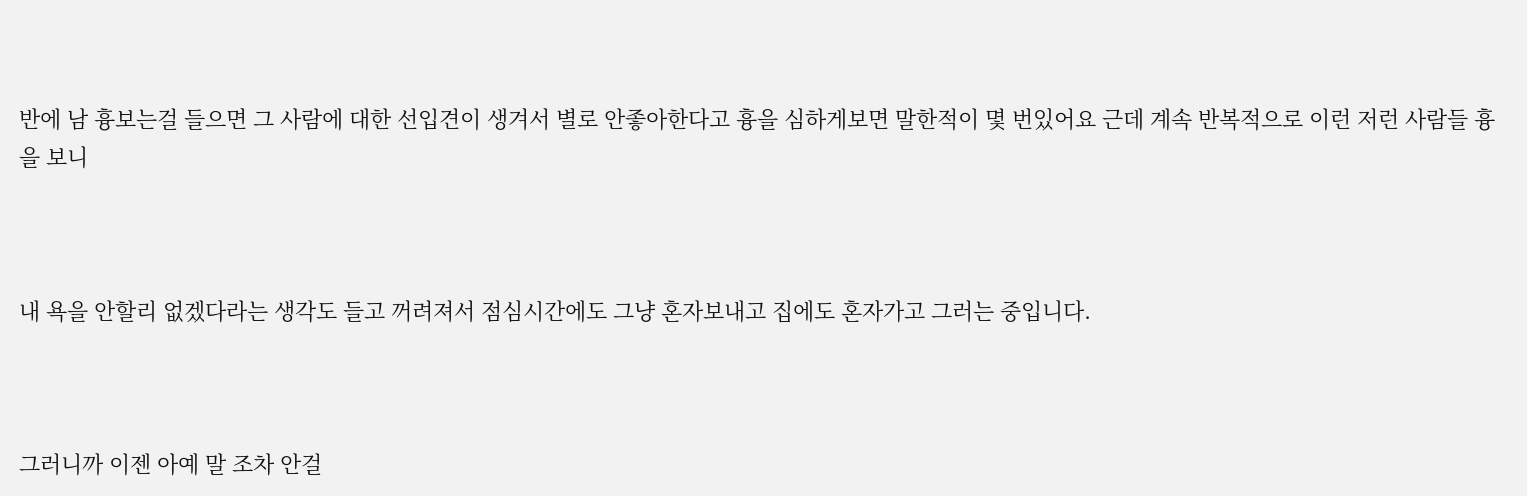반에 남 흉보는걸 들으면 그 사람에 대한 선입견이 생겨서 별로 안좋아한다고 흉을 심하게보면 말한적이 몇 번있어요 근데 계속 반복적으로 이런 저런 사람들 흉을 보니



내 욕을 안할리 없겠다라는 생각도 들고 꺼려져서 점심시간에도 그냥 혼자보내고 집에도 혼자가고 그러는 중입니다.



그러니까 이젠 아예 말 조차 안걸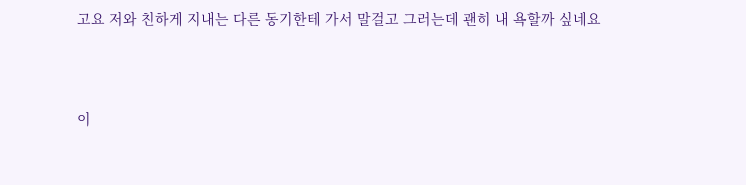고요 저와 친하게 지내는 다른 동기한테 가서 말걸고 그러는데 괜히 내 욕할까 싶네요



이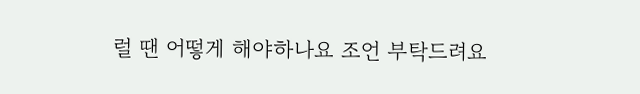럴 땐 어떻게 해야하나요 조언 부탁드려요